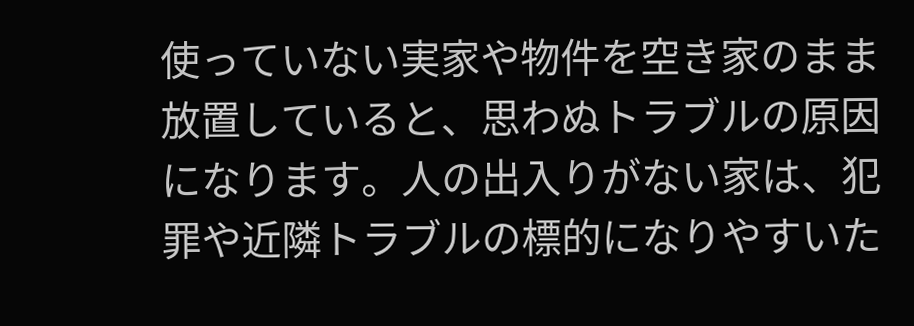使っていない実家や物件を空き家のまま放置していると、思わぬトラブルの原因になります。人の出入りがない家は、犯罪や近隣トラブルの標的になりやすいた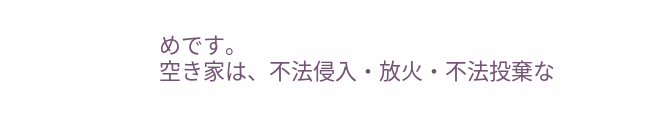めです。
空き家は、不法侵入・放火・不法投棄な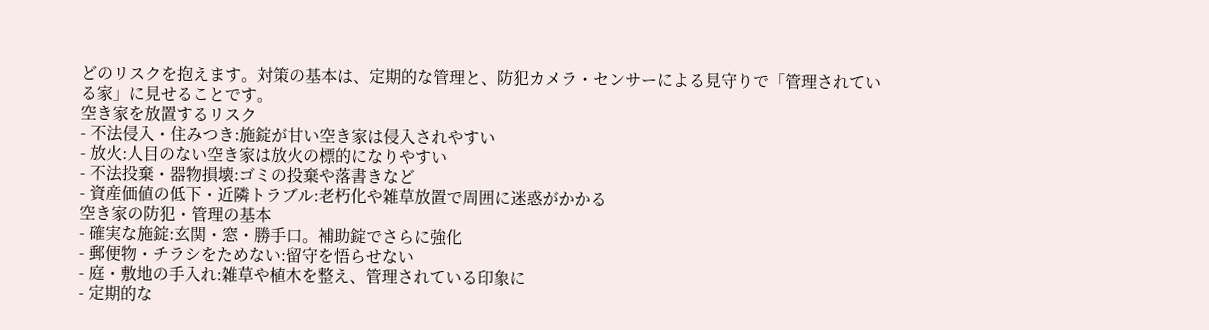どのリスクを抱えます。対策の基本は、定期的な管理と、防犯カメラ・センサーによる見守りで「管理されている家」に見せることです。
空き家を放置するリスク
- 不法侵入・住みつき:施錠が甘い空き家は侵入されやすい
- 放火:人目のない空き家は放火の標的になりやすい
- 不法投棄・器物損壊:ゴミの投棄や落書きなど
- 資産価値の低下・近隣トラブル:老朽化や雑草放置で周囲に迷惑がかかる
空き家の防犯・管理の基本
- 確実な施錠:玄関・窓・勝手口。補助錠でさらに強化
- 郵便物・チラシをためない:留守を悟らせない
- 庭・敷地の手入れ:雑草や植木を整え、管理されている印象に
- 定期的な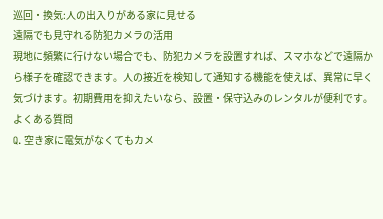巡回・換気:人の出入りがある家に見せる
遠隔でも見守れる防犯カメラの活用
現地に頻繁に行けない場合でも、防犯カメラを設置すれば、スマホなどで遠隔から様子を確認できます。人の接近を検知して通知する機能を使えば、異常に早く気づけます。初期費用を抑えたいなら、設置・保守込みのレンタルが便利です。
よくある質問
Q. 空き家に電気がなくてもカメ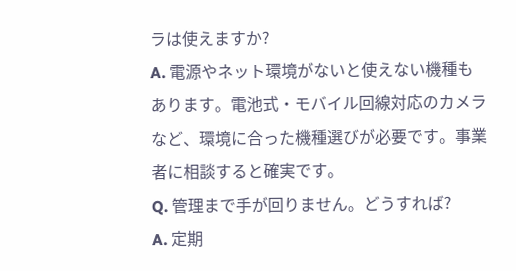ラは使えますか?
A. 電源やネット環境がないと使えない機種もあります。電池式・モバイル回線対応のカメラなど、環境に合った機種選びが必要です。事業者に相談すると確実です。
Q. 管理まで手が回りません。どうすれば?
A. 定期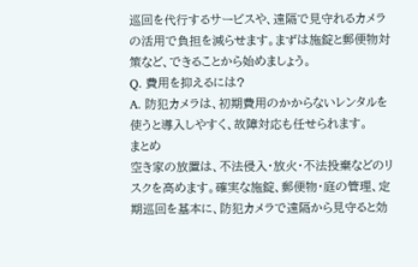巡回を代行するサービスや、遠隔で見守れるカメラの活用で負担を減らせます。まずは施錠と郵便物対策など、できることから始めましょう。
Q. 費用を抑えるには?
A. 防犯カメラは、初期費用のかからないレンタルを使うと導入しやすく、故障対応も任せられます。
まとめ
空き家の放置は、不法侵入・放火・不法投棄などのリスクを高めます。確実な施錠、郵便物・庭の管理、定期巡回を基本に、防犯カメラで遠隔から見守ると効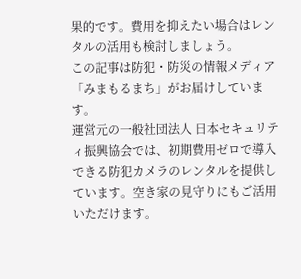果的です。費用を抑えたい場合はレンタルの活用も検討しましょう。
この記事は防犯・防災の情報メディア「みまもるまち」がお届けしています。
運営元の一般社団法人 日本セキュリティ振興協会では、初期費用ゼロで導入できる防犯カメラのレンタルを提供しています。空き家の見守りにもご活用いただけます。